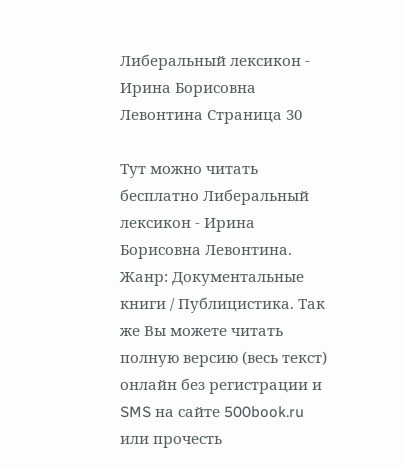Либеральный лексикон - Ирина Борисовна Левонтина Страница 30

Тут можно читать бесплатно Либеральный лексикон - Ирина Борисовна Левонтина. Жанр: Документальные книги / Публицистика. Так же Вы можете читать полную версию (весь текст) онлайн без регистрации и SMS на сайте 500book.ru или прочесть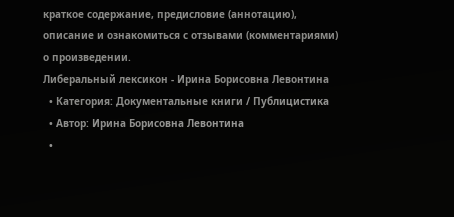краткое содержание, предисловие (аннотацию), описание и ознакомиться с отзывами (комментариями) о произведении.
Либеральный лексикон - Ирина Борисовна Левонтина
  • Категория: Документальные книги / Публицистика
  • Автор: Ирина Борисовна Левонтина
  •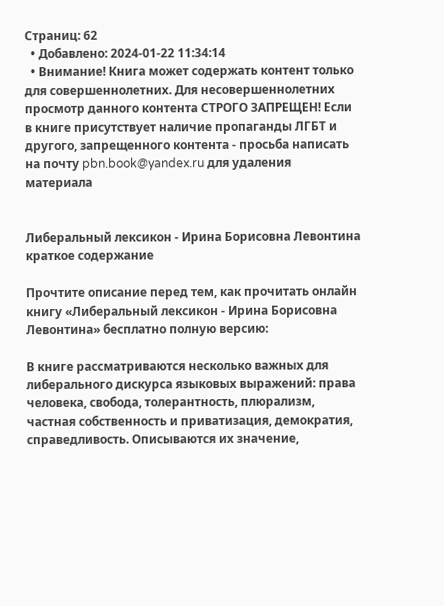Страниц: 62
  • Добавлено: 2024-01-22 11:34:14
  • Внимание! Книга может содержать контент только для совершеннолетних. Для несовершеннолетних просмотр данного контента СТРОГО ЗАПРЕЩЕН! Если в книге присутствует наличие пропаганды ЛГБТ и другого, запрещенного контента - просьба написать на почту pbn.book@yandex.ru для удаления материала


Либеральный лексикон - Ирина Борисовна Левонтина краткое содержание

Прочтите описание перед тем, как прочитать онлайн книгу «Либеральный лексикон - Ирина Борисовна Левонтина» бесплатно полную версию:

В книге рассматриваются несколько важных для либерального дискурса языковых выражений: права человека, свобода, толерантность, плюрализм, частная собственность и приватизация, демократия, справедливость. Описываются их значение,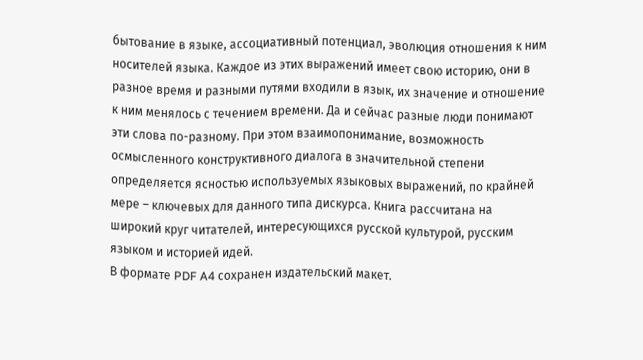бытование в языке, ассоциативный потенциал, эволюция отношения к ним носителей языка. Каждое из этих выражений имеет свою историю, они в разное время и разными путями входили в язык, их значение и отношение к ним менялось с течением времени. Да и сейчас разные люди понимают эти слова по-разному. При этом взаимопонимание, возможность осмысленного конструктивного диалога в значительной степени определяется ясностью используемых языковых выражений, по крайней мере – ключевых для данного типа дискурса. Книга рассчитана на широкий круг читателей, интересующихся русской культурой, русским языком и историей идей.
В формате PDF A4 сохранен издательский макет.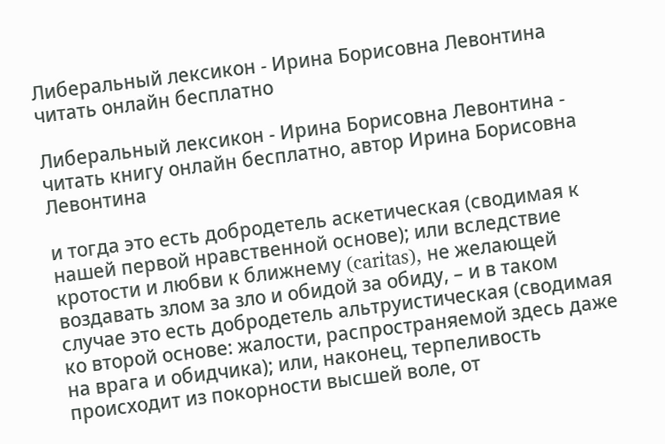Либеральный лексикон - Ирина Борисовна Левонтина читать онлайн бесплатно

Либеральный лексикон - Ирина Борисовна Левонтина - читать книгу онлайн бесплатно, автор Ирина Борисовна Левонтина

и тогда это есть добродетель аскетическая (сводимая к нашей первой нравственной основе); или вследствие кротости и любви к ближнему (caritas), не желающей воздавать злом за зло и обидой за обиду, – и в таком случае это есть добродетель альтруистическая (сводимая ко второй основе: жалости, распространяемой здесь даже на врага и обидчика); или, наконец, терпеливость происходит из покорности высшей воле, от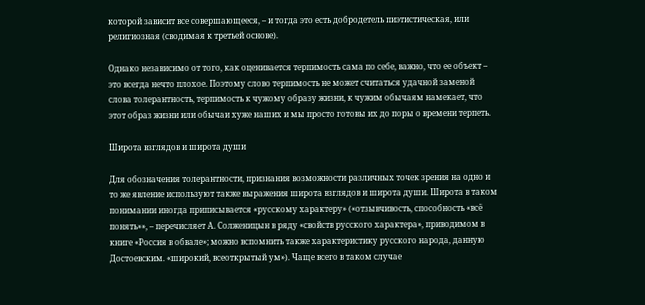которой зависит все совершающееся, – и тогда это есть добродетель пиэтистическая, или религиозная (сводимая к третьей основе).

Однако независимо от того, как оценивается терпимость сама по себе, важно, что ее объект – это всегда нечто плохое. Поэтому слово терпимость не может считаться удачной заменой слова толерантность, терпимость к чужому образу жизни, к чужим обычаям намекает, что этот образ жизни или обычаи хуже наших и мы просто готовы их до поры о времени терпеть.

Широта взглядов и широта души

Для обозначения толерантности, признания возможности различных точек зрения на одно и то же явление используют также выражения широта взглядов и широта души. Широта в таком понимании иногда приписывается «русскому характеру» («отзывчивость, способность «всё понять»», – перечисляет А. Солженицын в ряду «свойств русского характера», приводимом в книге «Россия в обвале»; можно вспомнить также характеристику русского народа, данную Достоевским. «широкий, всеоткрытый ум»). Чаще всего в таком случае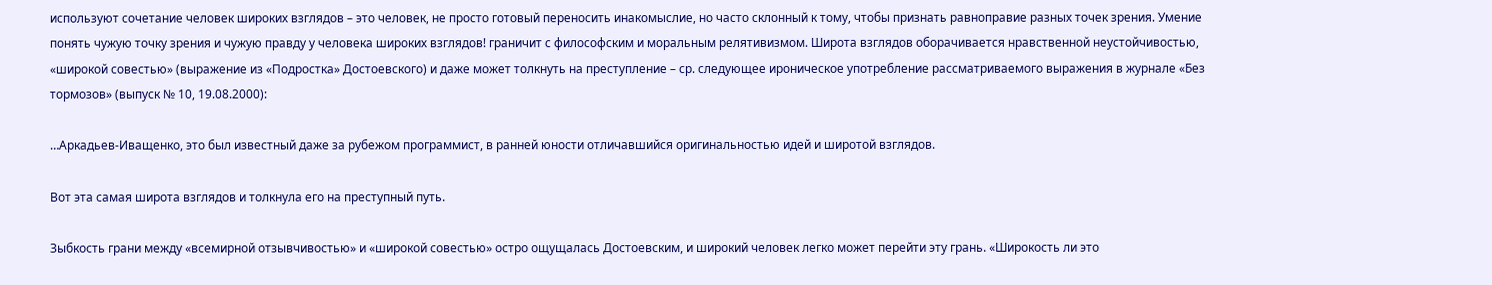используют сочетание человек широких взглядов – это человек, не просто готовый переносить инакомыслие, но часто склонный к тому, чтобы признать равноправие разных точек зрения. Умение понять чужую точку зрения и чужую правду у человека широких взглядов! граничит с философским и моральным релятивизмом. Широта взглядов оборачивается нравственной неустойчивостью, «широкой совестью» (выражение из «Подростка» Достоевского) и даже может толкнуть на преступление – ср. следующее ироническое употребление рассматриваемого выражения в журнале «Без тормозов» (выпуск № 10, 19.08.2000):

…Аркадьев-Иващенко, это был известный даже за рубежом программист, в ранней юности отличавшийся оригинальностью идей и широтой взглядов.

Вот эта самая широта взглядов и толкнула его на преступный путь.

Зыбкость грани между «всемирной отзывчивостью» и «широкой совестью» остро ощущалась Достоевским, и широкий человек легко может перейти эту грань. «Широкость ли это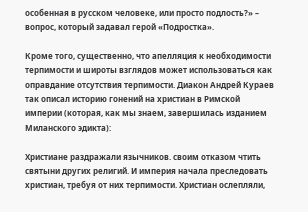особенная в русском человеке, или просто подлость?» – вопрос, который задавал герой «Подростка».

Кроме того, существенно, что апелляция к необходимости терпимости и широты взглядов может использоваться как оправдание отсутствия терпимости. Диакон Андрей Кураев так описал историю гонений на христиан в Римской империи (которая, как мы знаем, завершилась изданием Миланского эдикта):

Христиане раздражали язычников. своим отказом чтить святыни других религий. И империя начала преследовать христиан, требуя от них терпимости. Христиан ослепляли,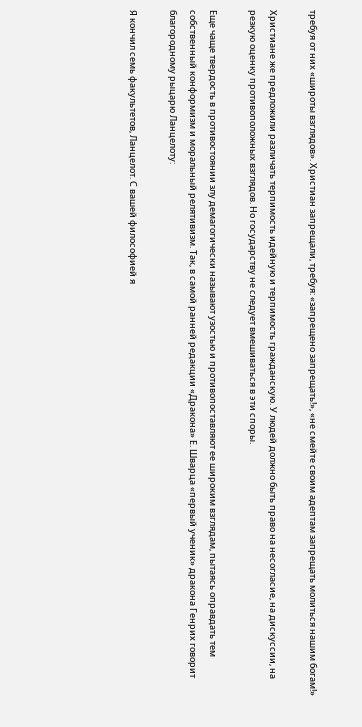требуя от них «широты взглядов». Христиан запрещали, требуя: «запрещено запрещать!», «не смейте своим адептам запрещать молиться нашим богам!»

Христиане же предложили различать терпимость идейную и терпимость гражданскую. У людей должно быть право на несогласие, на дискуссии, на резкую оценку противоположных взглядов. Но государству не следует вмешиваться в эти споры.

Еще чаще твердость в противостоянии злу демагогически называют узостью и противопоставляют ее широким взглядам, пытаясь оправдать тем собственный конформизм и моральный релятивизм. Так, в самой ранней редакции «Дракона» Е. Шварца «первый ученик» дракона Генрих говорит благородному рыцарю Ланцелоту:

Я кончил семь факультетов, Ланцелот. С вашей философией я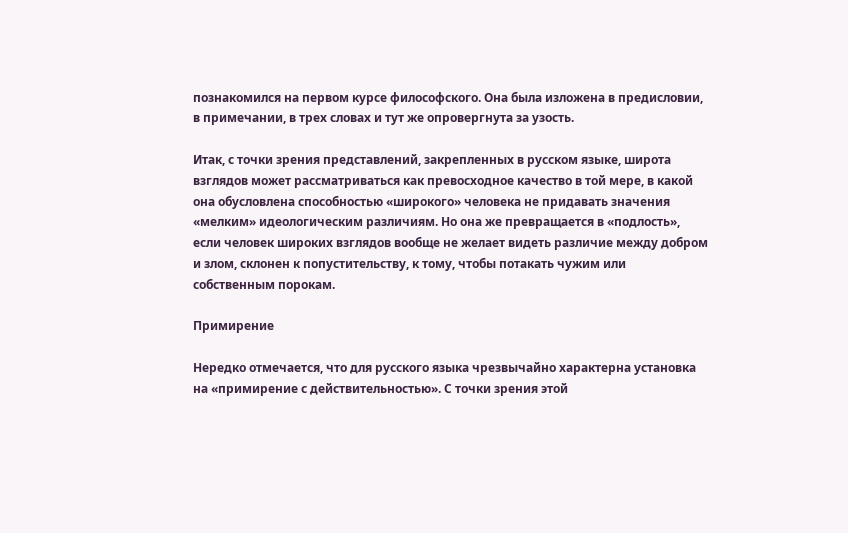познакомился на первом курсе философского. Она была изложена в предисловии, в примечании, в трех словах и тут же опровергнута за узость.

Итак, с точки зрения представлений, закрепленных в русском языке, широта взглядов может рассматриваться как превосходное качество в той мере, в какой она обусловлена способностью «широкого» человека не придавать значения «мелким» идеологическим различиям. Но она же превращается в «подлость», если человек широких взглядов вообще не желает видеть различие между добром и злом, склонен к попустительству, к тому, чтобы потакать чужим или собственным порокам.

Примирение

Нередко отмечается, что для русского языка чрезвычайно характерна установка на «примирение с действительностью». С точки зрения этой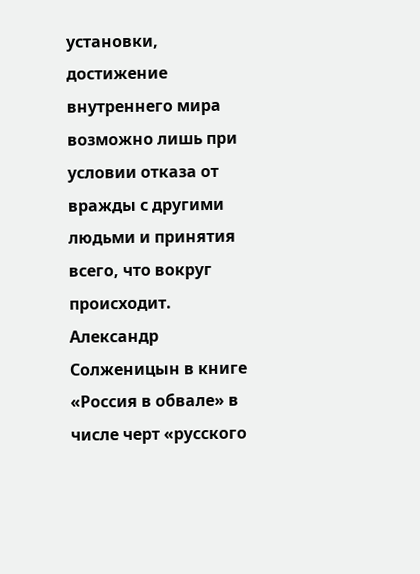установки, достижение внутреннего мира возможно лишь при условии отказа от вражды с другими людьми и принятия всего, что вокруг происходит. Александр Солженицын в книге «Россия в обвале» в числе черт «русского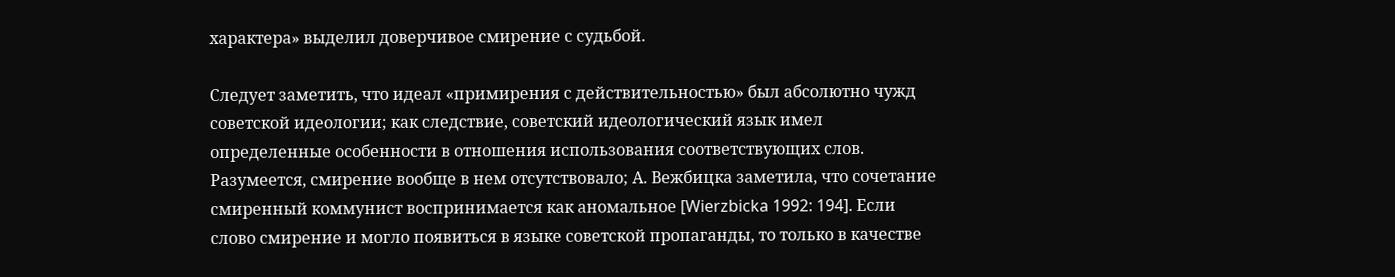характера» выделил доверчивое смирение с судьбой.

Следует заметить, что идеал «примирения с действительностью» был абсолютно чужд советской идеологии; как следствие, советский идеологический язык имел определенные особенности в отношения использования соответствующих слов. Разумеется, смирение вообще в нем отсутствовало; А. Вежбицка заметила, что сочетание смиренный коммунист воспринимается как аномальное [Wierzbicka 1992: 194]. Если слово смирение и могло появиться в языке советской пропаганды, то только в качестве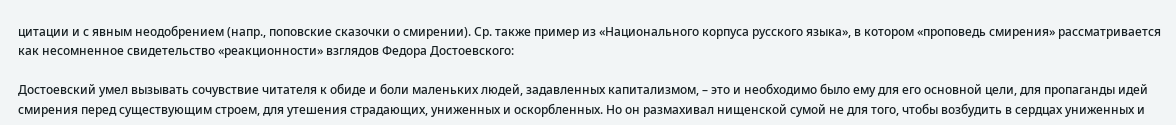цитации и с явным неодобрением (напр., поповские сказочки о смирении). Ср. также пример из «Национального корпуса русского языка», в котором «проповедь смирения» рассматривается как несомненное свидетельство «реакционности» взглядов Федора Достоевского:

Достоевский умел вызывать сочувствие читателя к обиде и боли маленьких людей, задавленных капитализмом, – это и необходимо было ему для его основной цели, для пропаганды идей смирения перед существующим строем, для утешения страдающих, униженных и оскорбленных. Но он размахивал нищенской сумой не для того, чтобы возбудить в сердцах униженных и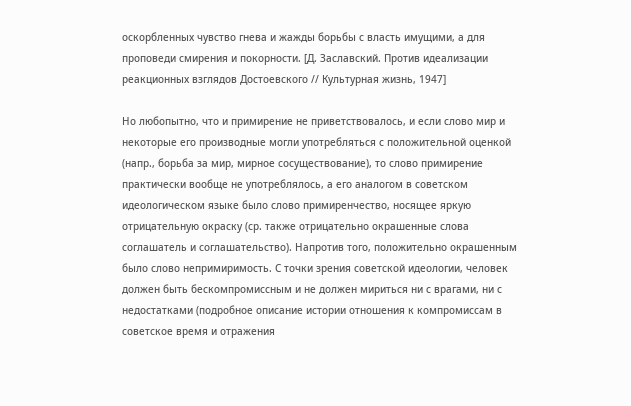оскорбленных чувство гнева и жажды борьбы с власть имущими, а для проповеди смирения и покорности. [Д. Заславский. Против идеализации реакционных взглядов Достоевского // Культурная жизнь, 1947]

Но любопытно, что и примирение не приветствовалось, и если слово мир и некоторые его производные могли употребляться с положительной оценкой (напр., борьба за мир, мирное сосуществование), то слово примирение практически вообще не употреблялось, а его аналогом в советском идеологическом языке было слово примиренчество, носящее яркую отрицательную окраску (ср. также отрицательно окрашенные слова соглашатель и соглашательство). Напротив того, положительно окрашенным было слово непримиримость. С точки зрения советской идеологии, человек должен быть бескомпромиссным и не должен мириться ни с врагами, ни с недостатками (подробное описание истории отношения к компромиссам в советское время и отражения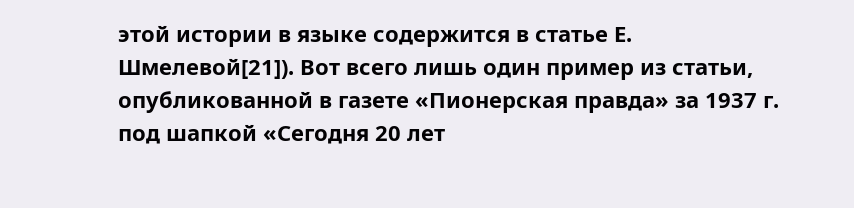этой истории в языке содержится в статье Е. Шмелевой[21]). Вот всего лишь один пример из статьи, опубликованной в газете «Пионерская правда» за 1937 г. под шапкой «Сегодня 20 лет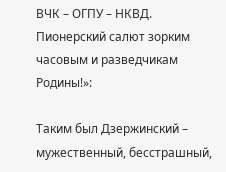ВЧК – ОГПУ – НКВД. Пионерский салют зорким часовым и разведчикам Родины!»:

Таким был Дзержинский – мужественный, бесстрашный,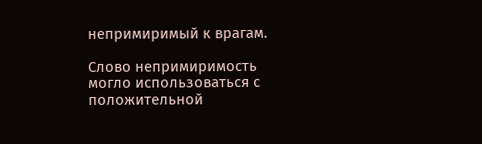непримиримый к врагам.

Слово непримиримость могло использоваться с положительной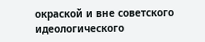окраской и вне советского идеологического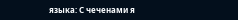языка: С чеченами я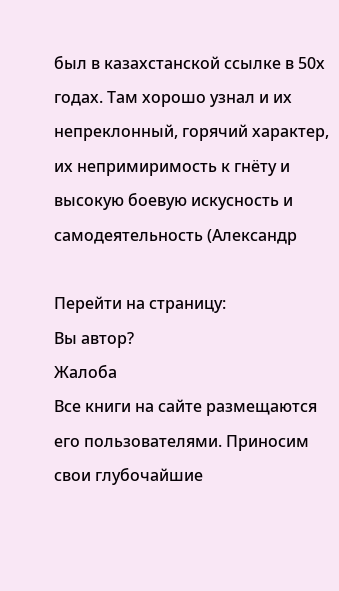был в казахстанской ссылке в 50х годах. Там хорошо узнал и их непреклонный, горячий характер, их непримиримость к гнёту и высокую боевую искусность и самодеятельность (Александр

Перейти на страницу:
Вы автор?
Жалоба
Все книги на сайте размещаются его пользователями. Приносим свои глубочайшие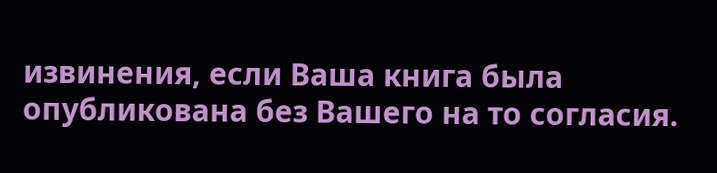извинения, если Ваша книга была опубликована без Вашего на то согласия.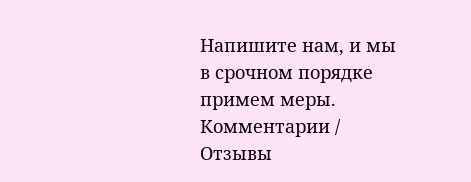Напишите нам, и мы в срочном порядке примем меры.
Комментарии / Отзывы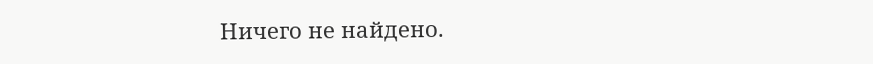Ничего не найдено.